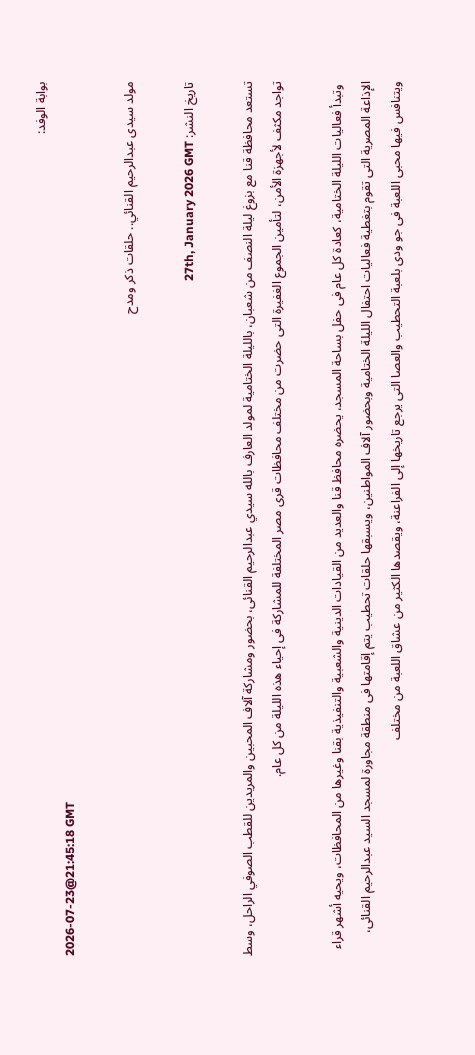بوابة الوفد:
2026-07-23@21:45:18 GMT

مولد سيدى عبدالرحيم القنائي.. حلقات ذكر ومدح

تاريخ النشر: 27th, January 2026 GMT

تستعد محافظة قنا مع بزوغ ليلة النصف من شعبان، بالليلة الختامية لمولد العارف بالله سيدي عبدالرحيم القنائى، بحضور ومشاركة آلاف المحبين والمريدين للقطب الصوفي الراحل، وسط تواجد مكثف لأجهزة الأمن، لتأمين الجموع الغفيرة التى حضرت من مختلف محافظات قرى مصر المختلفة للمشاركة فى إحياء هذه الليلة من كل عام.

 وتبدأ فعاليات الليلة الختامية، كعادة كل عام فى حفل بساحة المسجد، يحضره محافظ قنا والعديد من القيادات الدينية والشعبية والتنفيذية بقنا وغيرها من المحافظات، ويحيه أشهر قراء الإذاعة المصرية التى تقوم بتغطية فعاليات احتفال الليلة الختامية وبحضور آلاف المواطنين، ويسبقها حلقات تحطيب يتم إقامتها فى منطقة مجاورة لمسجد السيد عبدالرحيم القنائى، ويتنافس فيها محبى اللعبة فى جو ودى بلعبة التحطيب والعصا التى يرجع تاريخها إلى الفراعنة، ويقصدها الكثير من عشاق اللعبة من مختلف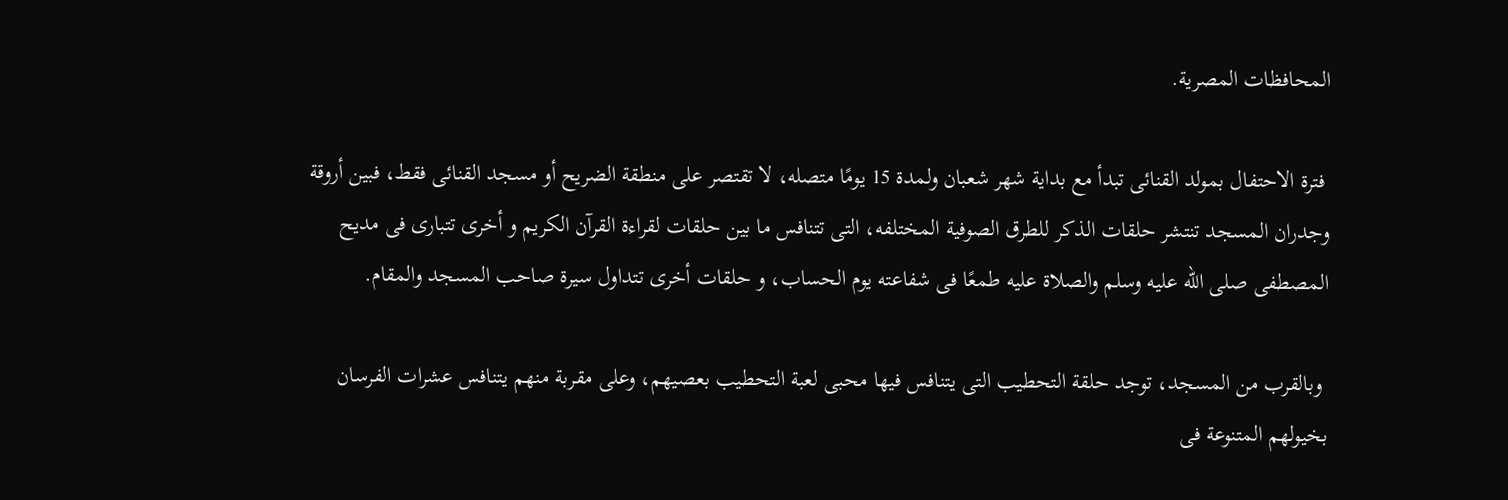المحافظات المصرية.

 فترة الاحتفال بمولد القنائى تبدأ مع بداية شهر شعبان ولمدة 15 يومًا متصله، لا تقتصر على منطقة الضريح أو مسجد القنائى فقط، فبين أروقة وجدران المسجد تنتشر حلقات الذكر للطرق الصوفية المختلفه، التى تتنافس ما بين حلقات لقراءة القرآن الكريم و أخرى تتبارى فى مديح المصطفى صلى الله عليه وسلم والصلاة عليه طمعًا فى شفاعته يوم الحساب، و حلقات أخرى تتداول سيرة صاحب المسجد والمقام.

 وبالقرب من المسجد، توجد حلقة التحطيب التى يتنافس فيها محبى لعبة التحطيب بعصيهم، وعلى مقربة منهم يتنافس عشرات الفرسان بخيولهم المتنوعة فى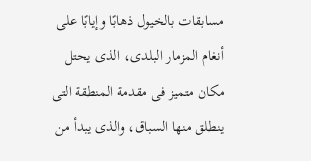مسابقات بالخيول ذهابًا وإيابًا على أنغام المزمار البلدى، الذى يحتل مكان متميز فى مقدمة المنطقة التى ينطلق منها السباق، والذى يبدأ من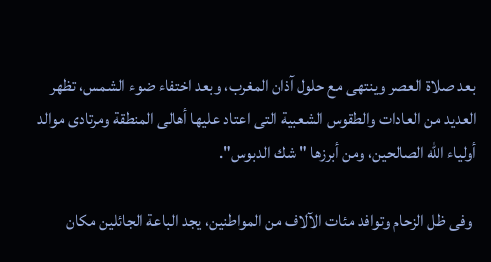بعد صلاة العصر وينتهى مع حلول آذان المغرب، وبعد اختفاء ضوء الشمس، تظهر العديد من العادات والطقوس الشعبية التى اعتاد عليها أهالى المنطقة ومرتادى موالد أولياء الله الصالحين، ومن أبرزها " شك الدبوس".

 وفى ظل الزحام وتوافد مئات الآلاف من المواطنين، يجد الباعة الجائلين مكان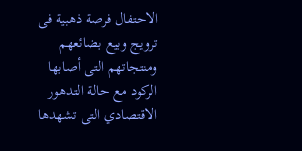الاحتفال فرصة ذهبية فى ترويج وبيع بضائعهم ومنتجاتهم التى أصابها الركود مع حالة التدهور الاقتصادي التى تشهدها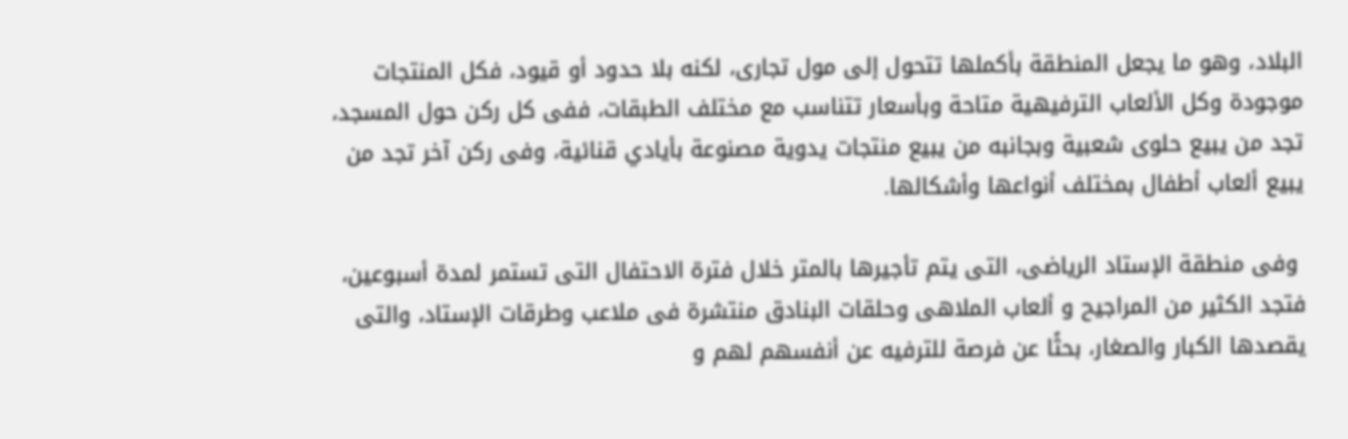البلاد، وهو ما يجعل المنطقة بأكملها تتحول إلى مول تجارى، لكنه بلا حدود أو قيود، فكل المنتجات موجودة وكل الألعاب الترفيهية متاحة وبأسعار تتناسب مع مختلف الطبقات، ففى كل ركن حول المسجد، تجد من يبيع حلوى شعبية وبجانبه من يبيع منتجات يدوية مصنوعة بأيادي قنائية، وفى ركن آخر تجد من يبيع ألعاب أطفال بمختلف أنواعها وأشكالها.

 وفى منطقة الإستاد الرياضى، التى يتم تأجيرها بالمتر خلال فترة الاحتفال التى تستمر لمدة أسبوعين، فتجد الكثير من المراجيح و ألعاب الملاهى وحلقات البنادق منتشرة فى ملاعب وطرقات الإستاد، والتى يقصدها الكبار والصغار، بحثًا عن فرصة للترفيه عن أنفسهم لهم و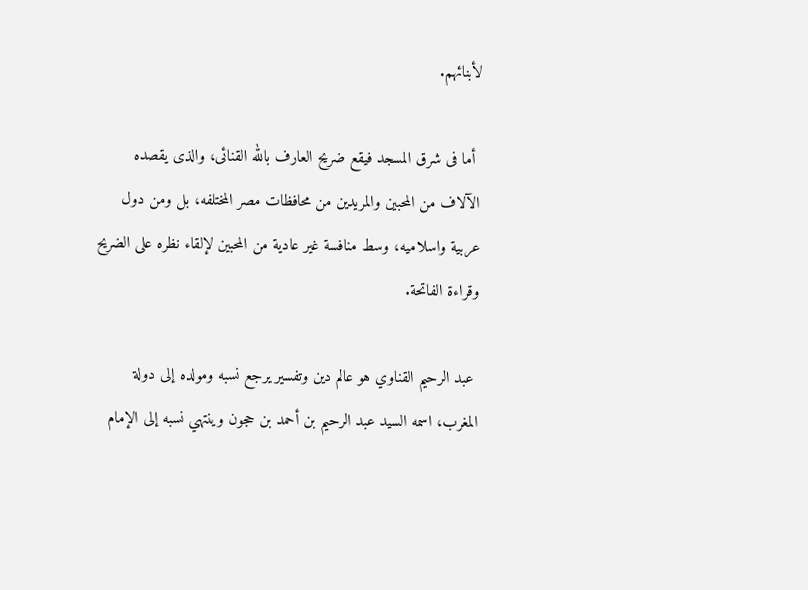لأبنائهم.

 أما فى شرق المسجد فيقع ضريح العارف بالله القنائى، والذى يقصده الآلاف من المحبين والمريدين من محافظات مصر المختلفه، بل ومن دول عربية واسلاميه، وسط منافسة غير عادية من المحبين لإلقاء نظره على الضريح وقراءة الفاتحة.

 عبد الرحيم القناوي هو عالم دين وتفسير يرجع نسبه ومولده إلى دولة المغرب، اسمه السيد عبد الرحيم بن أحمد بن حجون وينتهي نسبه إلى الإمام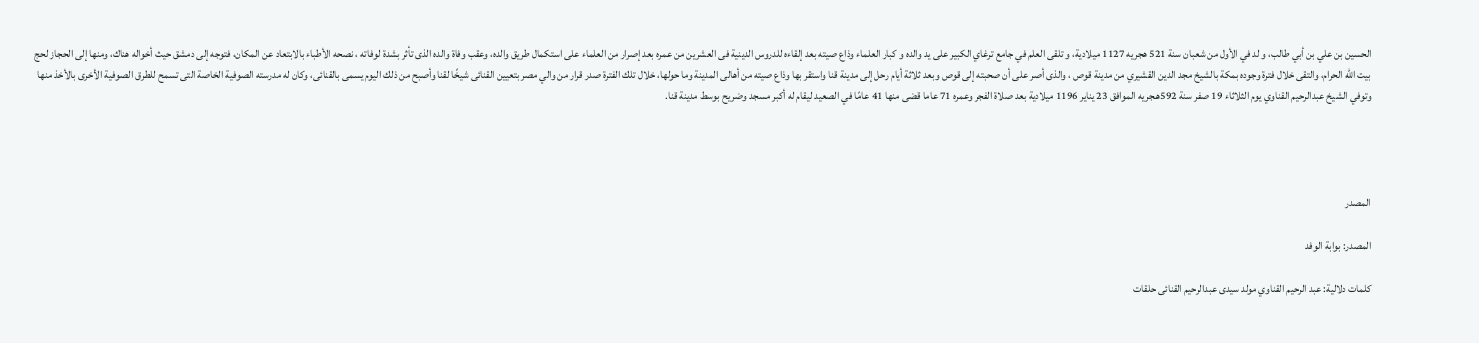الحسين بن علي بن أبي طالب، و لد في الأول من شعبان سنة 521 هجريه 1127 ميلادية، و تلقى العلم في جامع ترغاي الكبير على يد والده و كبار العلماء وذاع صيته بعد إلقاءه للدروس الدينية فى العشرين من عمره بعد إصرار من العلماء على استكمال طريق والده، وعقب وفاة والده الذى تأثر بشدة لوفاته ، نصحه الأطباء بالابتعاد عن المكان، فتوجه إلى دمشق حيث أخواله هناك، ومنها إلى الحجاز لحج بيت الله الحرام، والتقى خلال فترة وجوده بمكة بالشيخ مجد الدين القشيري من مدينة قوص ، والذى أصر على أن صحبته إلى قوص وبعد ثلاثة أيام رحل إلى مدينة قنا واستقر بها وذاع صيته من أهالى المدينة وما حولها، خلال تلك الفترة صدر قرار من والي مصر بتعيين القنائى شيخًا لقنا وأصبح من ذلك اليوم يسمى بالقنائى، وكان له مدرسته الصوفية الخاصة التى تسمح للطرق الصوفية الأخرى بالأخذ منها وتوفي الشيخ عبدالرحيم القناوي يوم الثلاثاء 19 صفر سنة 592هـجريه الموافق 23 يناير 1196 ميلادية بعد صلاة الفجر وعمره 71 عاما قضى منها 41 عامًا في الصعيد ليقام له أكبر مسجد وضريح بوسط مدينة قنا.




المصدر

المصدر: بوابة الوفد

كلمات دلالية: عبد الرحيم القناوي مولد سيدى عبدالرحيم القنائى حلقات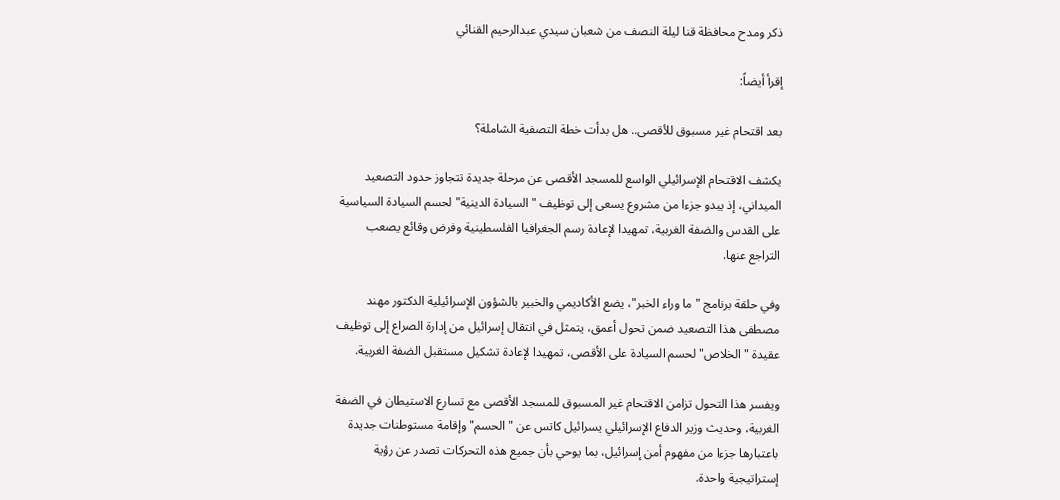ذكر ومدح محافظة قنا ليلة النصف من شعبان سيدي عبدالرحيم القنائي

إقرأ أيضاً:

بعد اقتحام غير مسبوق للأقصى.. هل بدأت خطة التصفية الشاملة؟

يكشف الاقتحام الإسرائيلي الواسع للمسجد الأقصى عن مرحلة جديدة تتجاوز حدود التصعيد الميداني، إذ يبدو جزءا من مشروع يسعى إلى توظيف "السيادة الدينية" لحسم السيادة السياسية على القدس والضفة الغربية، تمهيدا لإعادة رسم الجغرافيا الفلسطينية وفرض وقائع يصعب التراجع عنها.

وفي حلقة برنامج "ما وراء الخبر"، يضع الأكاديمي والخبير بالشؤون الإسرائيلية الدكتور مهند مصطفى هذا التصعيد ضمن تحول أعمق، يتمثل في انتقال إسرائيل من إدارة الصراع إلى توظيف عقيدة "الخلاص" لحسم السيادة على الأقصى، تمهيدا لإعادة تشكيل مستقبل الضفة الغربية.

ويفسر هذا التحول تزامن الاقتحام غير المسبوق للمسجد الأقصى مع تسارع الاستيطان في الضفة الغربية، وحديث وزير الدفاع الإسرائيلي يسرائيل كاتس عن "الحسم" وإقامة مستوطنات جديدة باعتبارها جزءا من مفهوم أمن إسرائيل، بما يوحي بأن جميع هذه التحركات تصدر عن رؤية إستراتيجية واحدة.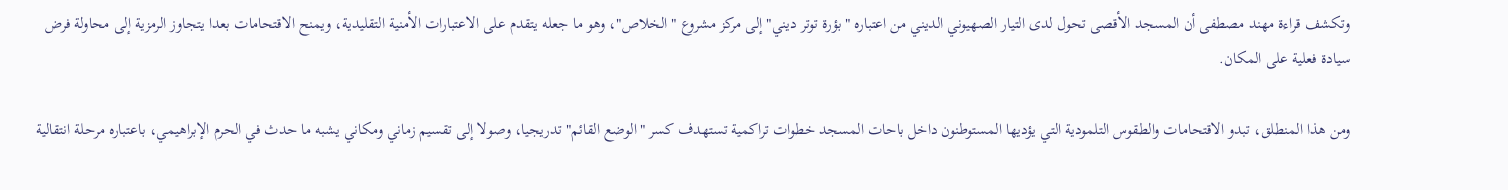وتكشف قراءة مهند مصطفى أن المسجد الأقصى تحول لدى التيار الصهيوني الديني من اعتباره "بؤرة توتر ديني" إلى مركز مشروع "الخلاص"، وهو ما جعله يتقدم على الاعتبارات الأمنية التقليدية، ويمنح الاقتحامات بعدا يتجاوز الرمزية إلى محاولة فرض سيادة فعلية على المكان.

ومن هذا المنطلق، تبدو الاقتحامات والطقوس التلمودية التي يؤديها المستوطنون داخل باحات المسجد خطوات تراكمية تستهدف كسر "الوضع القائم" تدريجيا، وصولا إلى تقسيم زماني ومكاني يشبه ما حدث في الحرم الإبراهيمي، باعتباره مرحلة انتقالية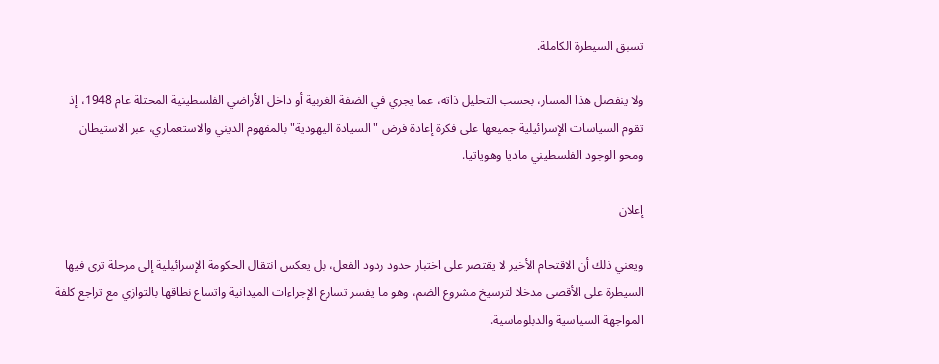تسبق السيطرة الكاملة.

ولا ينفصل هذا المسار، بحسب التحليل ذاته، عما يجري في الضفة الغربية أو داخل الأراضي الفلسطينية المحتلة عام 1948، إذ تقوم السياسات الإسرائيلية جميعها على فكرة إعادة فرض "السيادة اليهودية" بالمفهوم الديني والاستعماري، عبر الاستيطان ومحو الوجود الفلسطيني ماديا وهوياتيا.

إعلان

ويعني ذلك أن الاقتحام الأخير لا يقتصر على اختبار حدود ردود الفعل، بل يعكس انتقال الحكومة الإسرائيلية إلى مرحلة ترى فيها السيطرة على الأقصى مدخلا لترسيخ مشروع الضم، وهو ما يفسر تسارع الإجراءات الميدانية واتساع نطاقها بالتوازي مع تراجع كلفة المواجهة السياسية والدبلوماسية.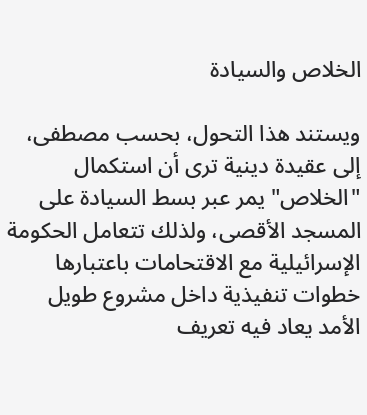الخلاص والسيادة

ويستند هذا التحول، بحسب مصطفى، إلى عقيدة دينية ترى أن استكمال "الخلاص" يمر عبر بسط السيادة على المسجد الأقصى، ولذلك تتعامل الحكومة الإسرائيلية مع الاقتحامات باعتبارها خطوات تنفيذية داخل مشروع طويل الأمد يعاد فيه تعريف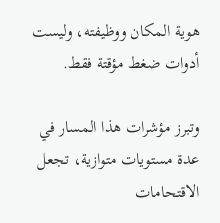هوية المكان ووظيفته، وليست أدوات ضغط مؤقتة فقط.

وتبرز مؤشرات هذا المسار في عدة مستويات متوازية، تجعل الاقتحامات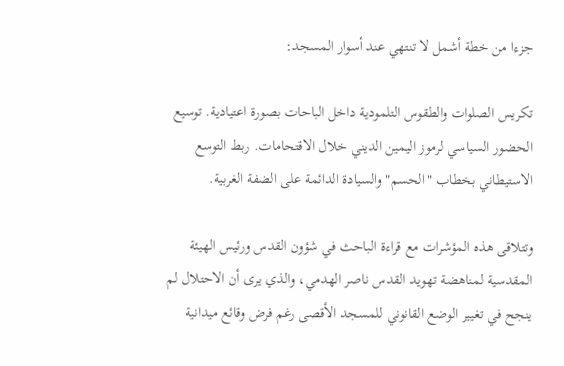جزءا من خطة أشمل لا تنتهي عند أسوار المسجد:

تكريس الصلوات والطقوس التلمودية داخل الباحات بصورة اعتيادية. توسيع الحضور السياسي لرموز اليمين الديني خلال الاقتحامات. ربط التوسع الاستيطاني بخطاب "الحسم" والسيادة الدائمة على الضفة الغربية.

وتتلاقى هذه المؤشرات مع قراءة الباحث في شؤون القدس ورئيس الهيئة المقدسية لمناهضة تهويد القدس ناصر الهدمي، والذي يرى أن الاحتلال لم ينجح في تغيير الوضع القانوني للمسجد الأقصى رغم فرض وقائع ميدانية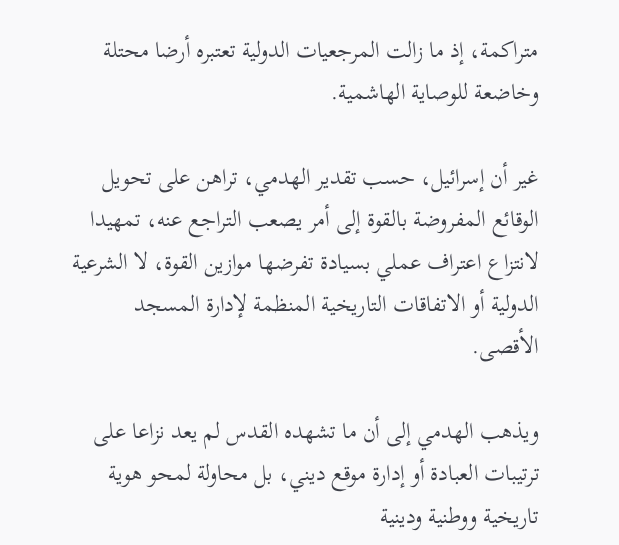متراكمة، إذ ما زالت المرجعيات الدولية تعتبره أرضا محتلة وخاضعة للوصاية الهاشمية.

غير أن إسرائيل، حسب تقدير الهدمي، تراهن على تحويل الوقائع المفروضة بالقوة إلى أمر يصعب التراجع عنه، تمهيدا لانتزاع اعتراف عملي بسيادة تفرضها موازين القوة، لا الشرعية الدولية أو الاتفاقات التاريخية المنظمة لإدارة المسجد الأقصى.

ويذهب الهدمي إلى أن ما تشهده القدس لم يعد نزاعا على ترتيبات العبادة أو إدارة موقع ديني، بل محاولة لمحو هوية تاريخية ووطنية ودينية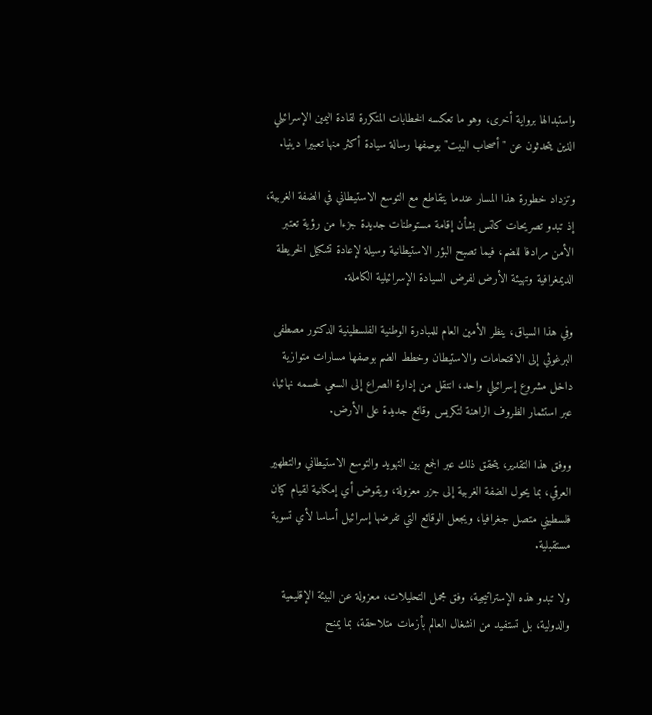واستبدالها برواية أخرى، وهو ما تعكسه الخطابات المتكررة لقادة اليمين الإسرائيلي الذين يتحدثون عن "أصحاب البيت" بوصفها رسالة سيادة أكثر منها تعبيرا دينيا.

وتزداد خطورة هذا المسار عندما يتقاطع مع التوسع الاستيطاني في الضفة الغربية، إذ تبدو تصريحات كاتس بشأن إقامة مستوطنات جديدة جزءا من رؤية تعتبر الأمن مرادفا للضم، فيما تصبح البؤر الاستيطانية وسيلة لإعادة تشكيل الخريطة الديمغرافية وتهيئة الأرض لفرض السيادة الإسرائيلية الكاملة.

وفي هذا السياق، ينظر الأمين العام للمبادرة الوطنية الفلسطينية الدكتور مصطفى البرغوثي إلى الاقتحامات والاستيطان وخطط الضم بوصفها مسارات متوازية داخل مشروع إسرائيلي واحد، انتقل من إدارة الصراع إلى السعي لحسمه نهائيا، عبر استثمار الظروف الراهنة لتكريس وقائع جديدة على الأرض.

ووفق هذا التقدير، يتحقق ذلك عبر الجمع بين التهويد والتوسع الاستيطاني والتطهير العرقي، بما يحول الضفة الغربية إلى جزر معزولة، ويقوض أي إمكانية لقيام كيان فلسطيني متصل جغرافيا، ويجعل الوقائع التي تفرضها إسرائيل أساسا لأي تسوية مستقبلية.

ولا تبدو هذه الإستراتيجية، وفق مجمل التحليلات، معزولة عن البيئة الإقليمية والدولية، بل تستفيد من انشغال العالم بأزمات متلاحقة، بما يمنح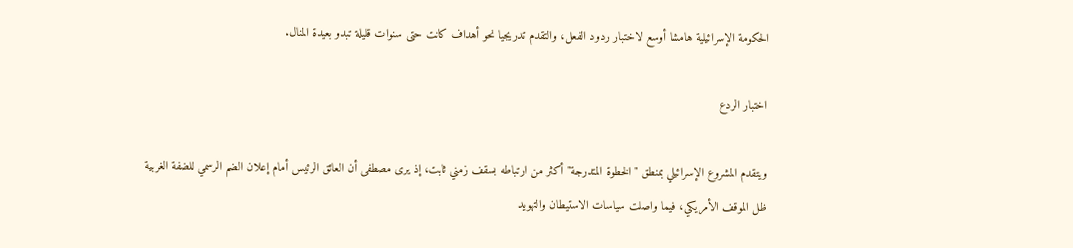الحكومة الإسرائيلية هامشا أوسع لاختبار ردود الفعل، والتقدم تدريجيا نحو أهداف كانت حتى سنوات قليلة تبدو بعيدة المنال.

اختبار الردع

ويتقدم المشروع الإسرائيلي بمنطق "الخطوة المتدرجة" أكثر من ارتباطه بسقف زمني ثابت، إذ يرى مصطفى أن العائق الرئيس أمام إعلان الضم الرسمي للضفة الغربية ظل الموقف الأمريكي، فيما واصلت سياسات الاستيطان والتهويد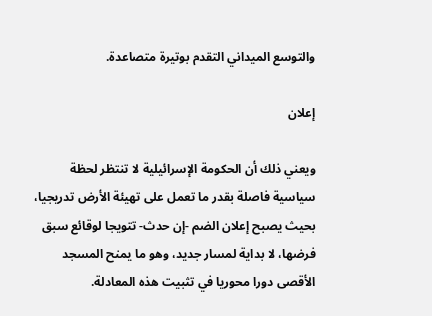والتوسع الميداني التقدم بوتيرة متصاعدة.

إعلان

ويعني ذلك أن الحكومة الإسرائيلية لا تنتظر لحظة سياسية فاصلة بقدر ما تعمل على تهيئة الأرض تدريجيا، بحيث يصبح إعلان الضم -إن حدث- تتويجا لوقائع سبق فرضها، لا بداية لمسار جديد، وهو ما يمنح المسجد الأقصى دورا محوريا في تثبيت هذه المعادلة.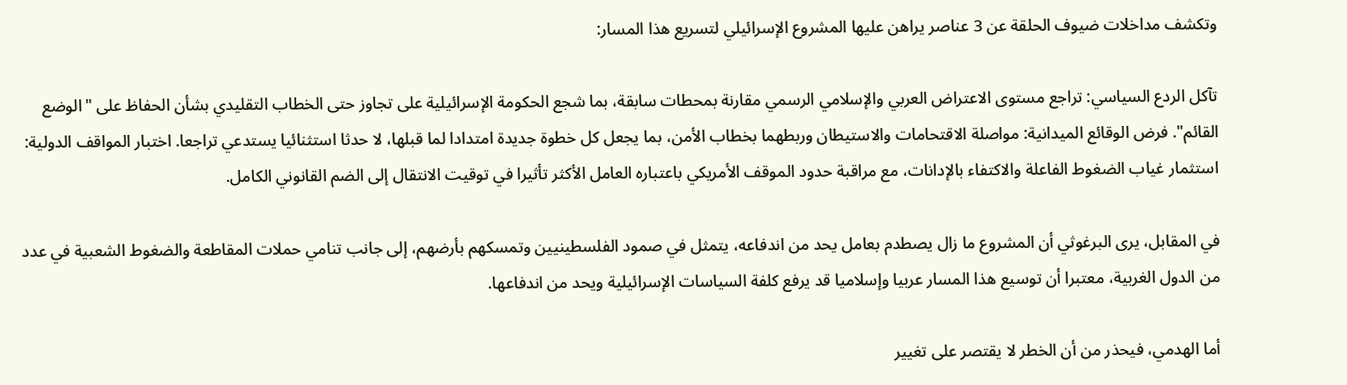وتكشف مداخلات ضيوف الحلقة عن 3 عناصر يراهن عليها المشروع الإسرائيلي لتسريع هذا المسار:

تآكل الردع السياسي: تراجع مستوى الاعتراض العربي والإسلامي الرسمي مقارنة بمحطات سابقة، بما شجع الحكومة الإسرائيلية على تجاوز حتى الخطاب التقليدي بشأن الحفاظ على "الوضع القائم". فرض الوقائع الميدانية: مواصلة الاقتحامات والاستيطان وربطهما بخطاب الأمن، بما يجعل كل خطوة جديدة امتدادا لما قبلها، لا حدثا استثنائيا يستدعي تراجعا. اختبار المواقف الدولية: استثمار غياب الضغوط الفاعلة والاكتفاء بالإدانات، مع مراقبة حدود الموقف الأمريكي باعتباره العامل الأكثر تأثيرا في توقيت الانتقال إلى الضم القانوني الكامل.

في المقابل، يرى البرغوثي أن المشروع ما زال يصطدم بعامل يحد من اندفاعه، يتمثل في صمود الفلسطينيين وتمسكهم بأرضهم، إلى جانب تنامي حملات المقاطعة والضغوط الشعبية في عدد من الدول الغربية، معتبرا أن توسيع هذا المسار عربيا وإسلاميا قد يرفع كلفة السياسات الإسرائيلية ويحد من اندفاعها.

أما الهدمي، فيحذر من أن الخطر لا يقتصر على تغيير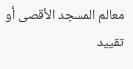معالم المسجد الأقصى أو تقييد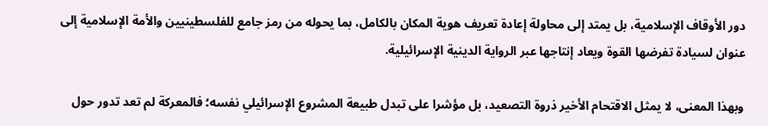دور الأوقاف الإسلامية، بل يمتد إلى محاولة إعادة تعريف هوية المكان بالكامل، بما يحوله من رمز جامع للفلسطينيين والأمة الإسلامية إلى عنوان لسيادة تفرضها القوة ويعاد إنتاجها عبر الرواية الدينية الإسرائيلية.

وبهذا المعنى، لا يمثل الاقتحام الأخير ذروة التصعيد، بل مؤشرا على تبدل طبيعة المشروع الإسرائيلي نفسه؛ فالمعركة لم تعد تدور حول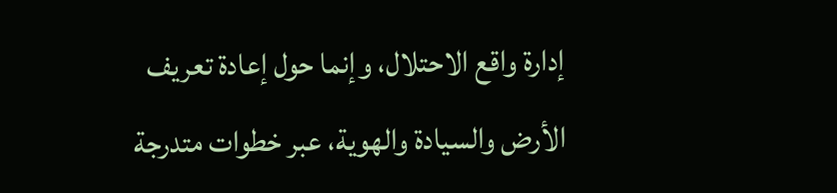إدارة واقع الاحتلال، وإنما حول إعادة تعريف الأرض والسيادة والهوية، عبر خطوات متدرجة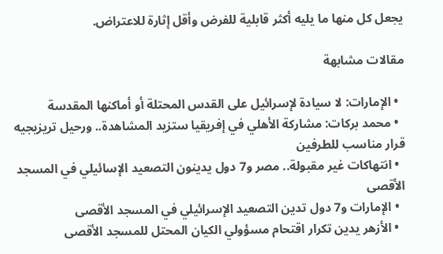يجعل كل منها ما يليه أكثر قابلية للفرض وأقل إثارة للاعتراض.

مقالات مشابهة

  • الإمارات: لا سيادة لإسرائيل على القدس المحتلة أو أماكنها المقدسة
  • محمد بركات: مشاركة الأهلي في إفريقيا ستزيد المشاهدة.. ورحيل تريزيجيه قرار مناسب للطرفين
  • انتهاكات غير مقبولة.. مصر و7 دول يدينون التصعيد الإسائيلي في المسجد الأقصى
  • الإمارات و7 دول تدين التصعيد الإسرائيلي في المسجد الأقصى
  • الأزهر يدين تكرار اقتحام مسؤولي الكيان المحتل للمسجد الأقصى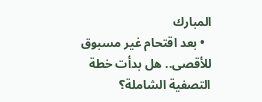المبارك
  • بعد اقتحام غير مسبوق للأقصى.. هل بدأت خطة التصفية الشاملة؟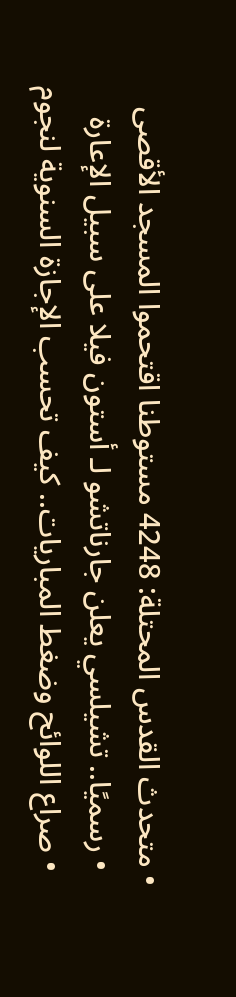• متحدث القدس المحتلة: 4248 مستوطنا اقتحموا المسجد الأقصى
  • رسميًا.. تشيلسي يعلن جارناتشو لـ أستون فيلا على سبيل الإعارة
  • صراع اللوائح وضغط المباريات.. كيف تحسب الإجازة السنوية لنجوم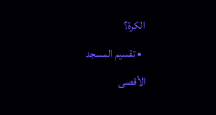الكرة؟
  • تقسيم المسجد الأقصى